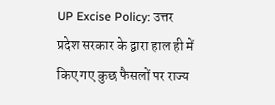UP Excise Policy: उत्तर प्रदेश सरकार के द्वारा हाल ही में किए गए कुछ फैसलों पर राज्य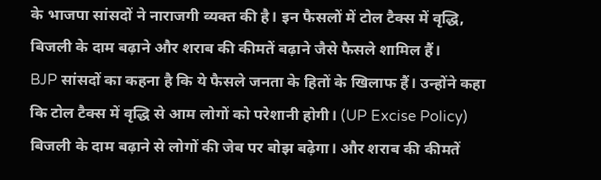के भाजपा सांसदों ने नाराजगी व्यक्त की है। इन फैसलों में टोल टैक्स में वृद्धि, बिजली के दाम बढ़ाने और शराब की कीमतें बढ़ाने जैसे फैसले शामिल हैं।
BJP सांसदों का कहना है कि ये फैसले जनता के हितों के खिलाफ हैं। उन्होंने कहा कि टोल टैक्स में वृद्धि से आम लोगों को परेशानी होगी। (UP Excise Policy) बिजली के दाम बढ़ाने से लोगों की जेब पर बोझ बढ़ेगा। और शराब की कीमतें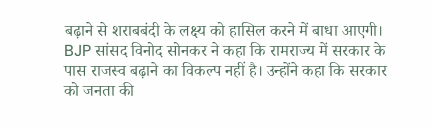बढ़ाने से शराबबंदी के लक्ष्य को हासिल करने में बाधा आएगी।
BJP सांसद विनोद सोनकर ने कहा कि रामराज्य में सरकार के पास राजस्व बढ़ाने का विकल्प नहीं है। उन्होंने कहा कि सरकार को जनता की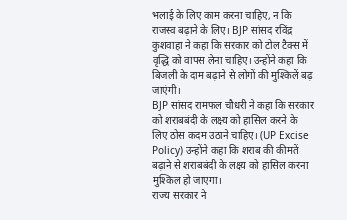भलाई के लिए काम करना चाहिए, न कि राजस्व बढ़ाने के लिए। BJP सांसद रविंद्र कुशवाहा ने कहा कि सरकार को टोल टैक्स में वृद्धि को वापस लेना चाहिए। उन्होंने कहा कि बिजली के दाम बढ़ाने से लोगों की मुश्किलें बढ़ जाएंगी।
BJP सांसद रामफल चौधरी ने कहा कि सरकार को शराबबंदी के लक्ष्य को हासिल करने के लिए ठोस कदम उठाने चाहिए। (UP Excise Policy) उन्होंने कहा कि शराब की कीमतें बढ़ाने से शराबबंदी के लक्ष्य को हासिल करना मुश्किल हो जाएगा।
राज्य सरकार ने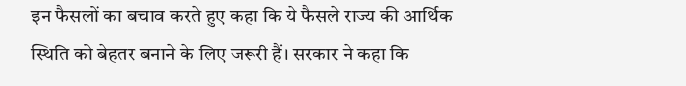इन फैसलों का बचाव करते हुए कहा कि ये फैसले राज्य की आर्थिक स्थिति को बेहतर बनाने के लिए जरूरी हैं। सरकार ने कहा कि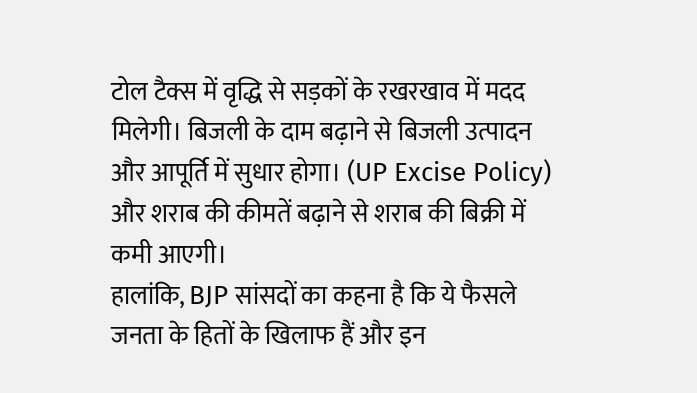टोल टैक्स में वृद्धि से सड़कों के रखरखाव में मदद मिलेगी। बिजली के दाम बढ़ाने से बिजली उत्पादन और आपूर्ति में सुधार होगा। (UP Excise Policy) और शराब की कीमतें बढ़ाने से शराब की बिक्री में कमी आएगी।
हालांकि, BJP सांसदों का कहना है कि ये फैसले जनता के हितों के खिलाफ हैं और इन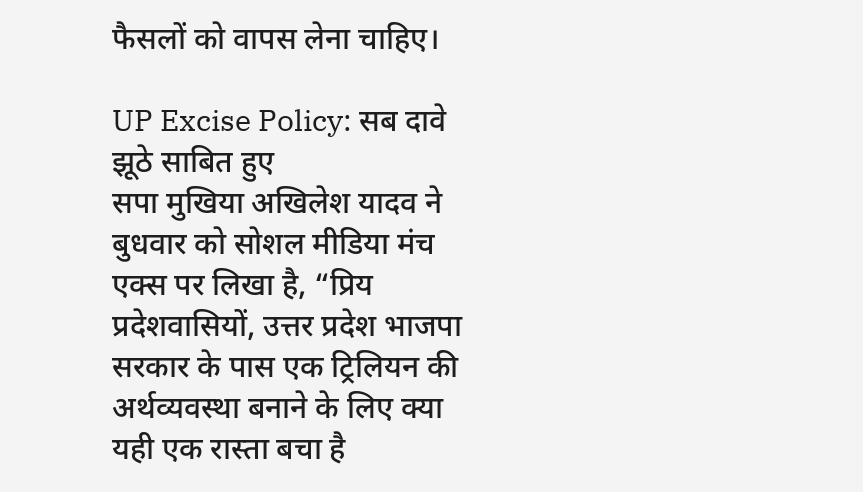फैसलों को वापस लेना चाहिए।

UP Excise Policy: सब दावे झूठे साबित हुए
सपा मुखिया अखिलेश यादव ने बुधवार को सोशल मीडिया मंच एक्स पर लिखा है, “प्रिय प्रदेशवासियों, उत्तर प्रदेश भाजपा सरकार के पास एक ट्रिलियन की अर्थव्यवस्था बनाने के लिए क्या यही एक रास्ता बचा है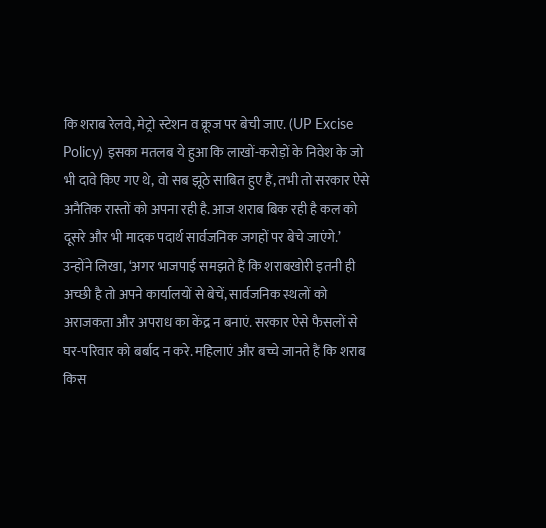कि शराब रेलवे, मेट्रो स्टेशन व क्रूज पर बेची जाए. (UP Excise Policy) इसका मतलब ये हुआ कि लाखों-करोड़ों के निवेश के जो भी दावे किए गए थे, वो सब झूठे साबित हुए हैं, तभी तो सरकार ऐसे अनैतिक रास्तों को अपना रही है. आज शराब बिक रही है कल को दूसरे और भी मादक पदार्थ सार्वजनिक जगहों पर बेचे जाएंगे.’
उन्होंने लिखा, ‘अगर भाजपाई समझते हैं कि शराबखोरी इतनी ही अच्छी है तो अपने कार्यालयों से बेचें, सार्वजनिक स्थलों को अराजकता और अपराध का केंद्र न बनाएं. सरकार ऐसे फैसलों से घर-परिवार को बर्बाद न करे. महिलाएं और बच्चे जानते हैं कि शराब किस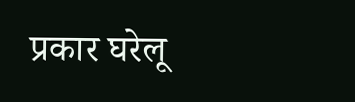प्रकार घरेलू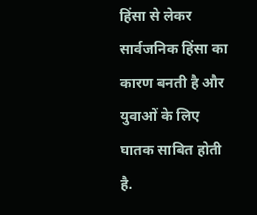हिंसा से लेकर सार्वजनिक हिंसा का कारण बनती है और युवाओं के लिए घातक साबित होती है.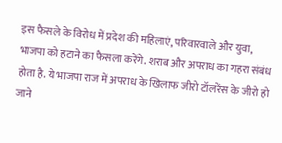इस फैसले के विरोध में प्रदेश की महिलाएं, परिवारवाले और युवा, भाजपा को हटाने का फैसला करेंगे. शराब और अपराध का गहरा संबंध होता है. ये भाजपा राज में अपराध के खिलाफ जीरो टॉलरेंस के जीरो हो जाने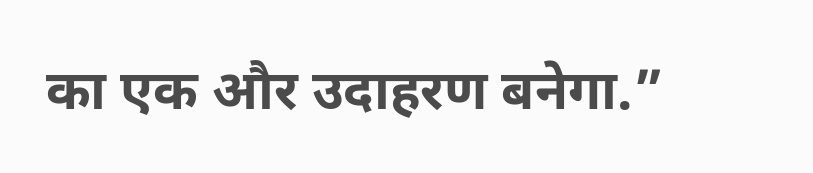का एक और उदाहरण बनेगा.”